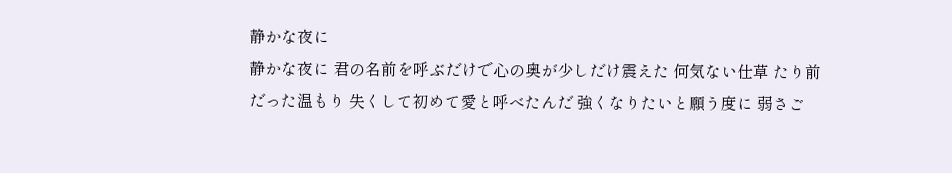静かな夜に
静かな夜に 君の名前を呼ぶだけで心の奥が少しだけ震えた 何気ない仕草 たり前だった温もり 失くして初めて愛と呼べたんだ 強くなりたいと願う度に 弱さご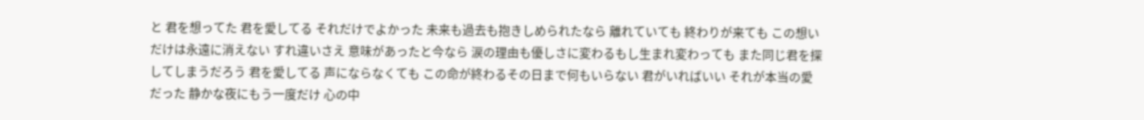と 君を想ってた 君を愛してる それだけでよかった 未来も過去も抱きしめられたなら 離れていても 終わりが来ても この想いだけは永遠に消えない すれ違いさえ 意味があったと今なら 涙の理由も優しさに変わるもし生まれ変わっても また同じ君を探してしまうだろう 君を愛してる 声にならなくても この命が終わるその日まで何もいらない 君がいればいい それが本当の愛だった 静かな夜にもう一度だけ 心の中